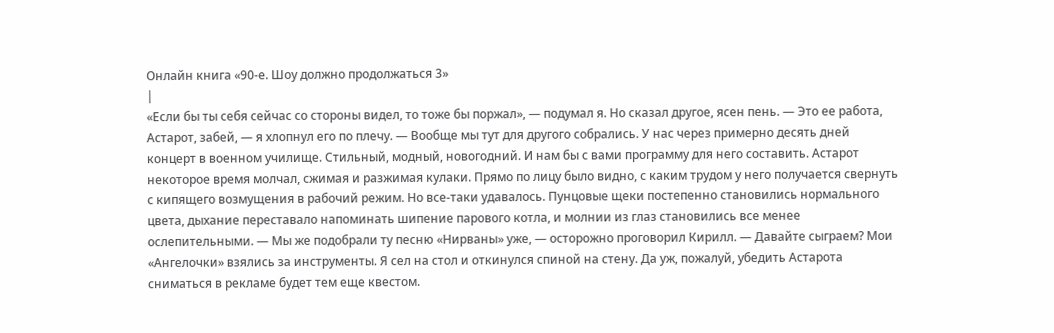Онлайн книга «90-е. Шоу должно продолжаться 3»
|
«Если бы ты себя сейчас со стороны видел, то тоже бы поржал», — подумал я. Но сказал другое, ясен пень. — Это ее работа, Астарот, забей, — я хлопнул его по плечу. — Вообще мы тут для другого собрались. У нас через примерно десять дней концерт в военном училище. Стильный, модный, новогодний. И нам бы с вами программу для него составить. Астарот некоторое время молчал, сжимая и разжимая кулаки. Прямо по лицу было видно, с каким трудом у него получается свернуть с кипящего возмущения в рабочий режим. Но все-таки удавалось. Пунцовые щеки постепенно становились нормального цвета, дыхание переставало напоминать шипение парового котла, и молнии из глаз становились все менее ослепительными. — Мы же подобрали ту песню «Нирваны» уже, — осторожно проговорил Кирилл. — Давайте сыграем? Мои «Ангелочки» взялись за инструменты. Я сел на стол и откинулся спиной на стену. Да уж, пожалуй, убедить Астарота сниматься в рекламе будет тем еще квестом.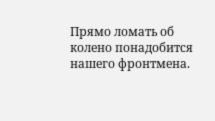Прямо ломать об колено понадобится нашего фронтмена.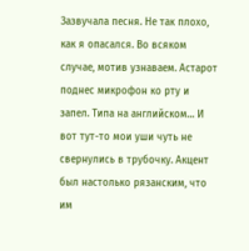Зазвучала песня. Не так плохо, как я опасался. Во всяком случае, мотив узнаваем. Астарот поднес микрофон ко рту и запел. Типа на английском… И вот тут-то мои уши чуть не свернулись в трубочку. Акцент был настолько рязанским, что им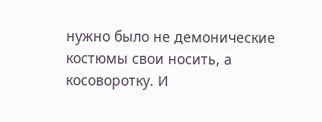нужно было не демонические костюмы свои носить, а косоворотку. И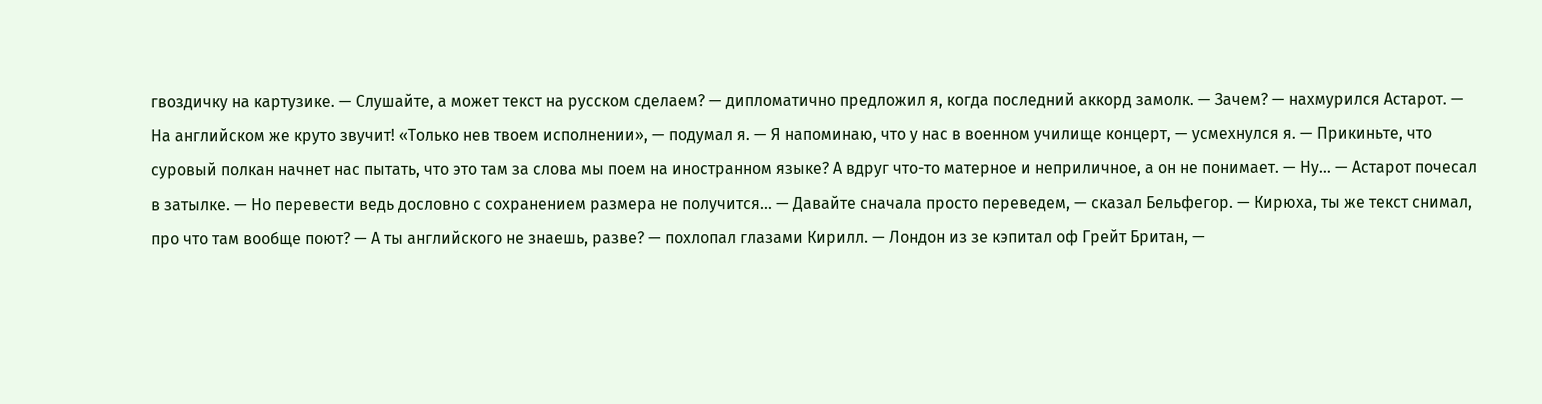гвоздичку на картузике. — Слушайте, а может текст на русском сделаем? — дипломатично предложил я, когда последний аккорд замолк. — Зачем? — нахмурился Астарот. — На английском же круто звучит! «Только нев твоем исполнении», — подумал я. — Я напоминаю, что у нас в военном училище концерт, — усмехнулся я. — Прикиньте, что суровый полкан начнет нас пытать, что это там за слова мы поем на иностранном языке? А вдруг что-то матерное и неприличное, а он не понимает. — Ну… — Астарот почесал в затылке. — Но перевести ведь дословно с сохранением размера не получится… — Давайте сначала просто переведем, — сказал Бельфегор. — Кирюха, ты же текст снимал, про что там вообще поют? — А ты английского не знаешь, разве? — похлопал глазами Кирилл. — Лондон из зе кэпитал оф Грейт Британ, —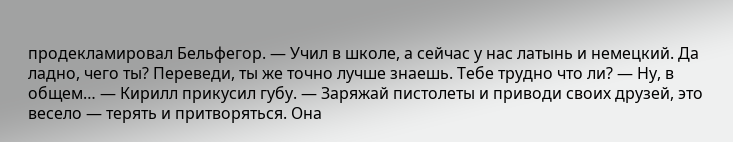продекламировал Бельфегор. — Учил в школе, а сейчас у нас латынь и немецкий. Да ладно, чего ты? Переведи, ты же точно лучше знаешь. Тебе трудно что ли? — Ну, в общем… — Кирилл прикусил губу. — Заряжай пистолеты и приводи своих друзей, это весело — терять и притворяться. Она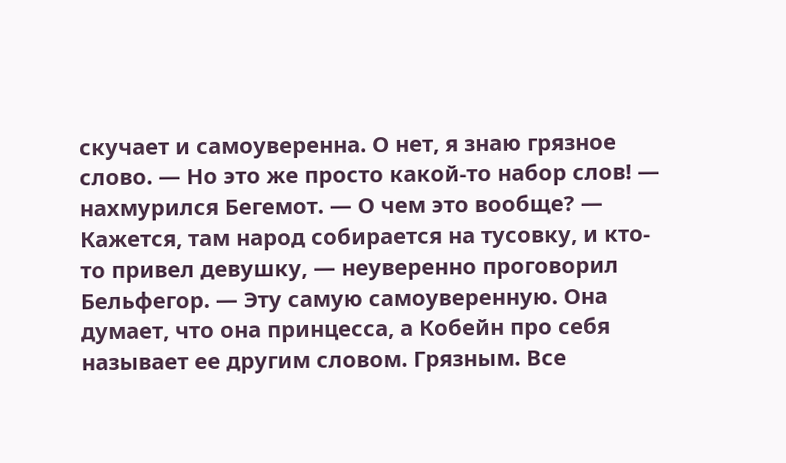скучает и самоуверенна. О нет, я знаю грязное слово. — Но это же просто какой-то набор слов! — нахмурился Бегемот. — О чем это вообще? — Кажется, там народ собирается на тусовку, и кто-то привел девушку, — неуверенно проговорил Бельфегор. — Эту самую самоуверенную. Она думает, что она принцесса, а Кобейн про себя называет ее другим словом. Грязным. Все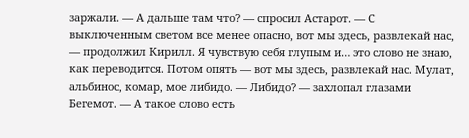заржали. — А дальше там что? — спросил Астарот. — С выключенным светом все менее опасно, вот мы здесь, развлекай нас, — продолжил Кирилл. Я чувствую себя глупым и… это слово не знаю, как переводится. Потом опять — вот мы здесь, развлекай нас. Мулат, альбинос, комар, мое либидо. — Либидо? — захлопал глазами Бегемот. — А такое слово есть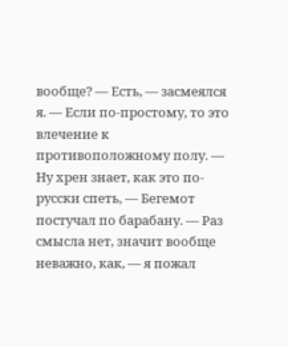вообще? — Есть, — засмеялся я. — Если по-простому, то это влечение к противоположному полу. — Ну хрен знает, как это по-русски спеть, — Бегемот постучал по барабану. — Раз смысла нет, значит вообще неважно, как, — я пожал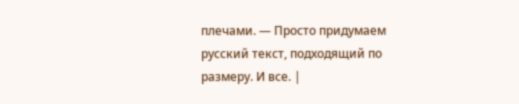плечами. — Просто придумаем русский текст, подходящий по размеру. И все. |